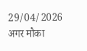29/04/2026
अगर मौका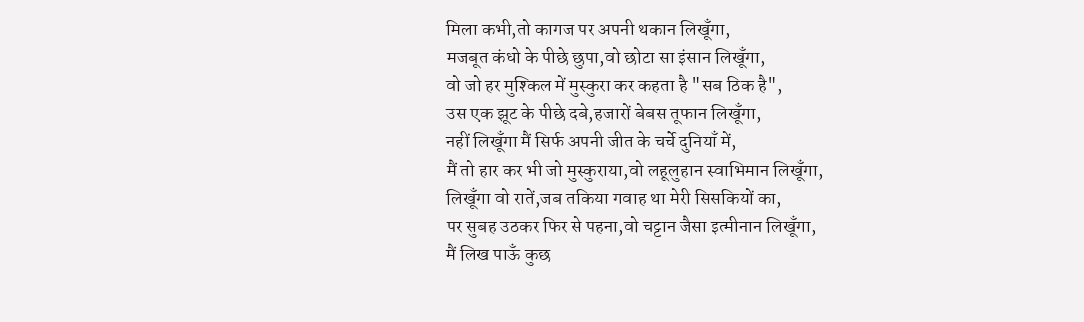मिला कभी,तो कागज पर अपनी थकान लिखूँगा,
मजबूत कंधो के पीछे छुपा,वो छोटा सा इंसान लिखूँगा,
वो जो हर मुश्किल में मुस्कुरा कर कहता है "सब ठिक है",
उस एक झूट के पीछे दबे,हजारों बेबस तूफान लिखूँगा,
नहीं लिखूँगा मैं सिर्फ अपनी जीत के चर्चे दुनियाँ में,
मैं तो हार कर भी जो मुस्कुराया,वो लहूलुहान स्वाभिमान लिखूँगा,
लिखूँगा वो रातें,जब तकिया गवाह था मेरी सिसकियों का,
पर सुबह उठकर फिर से पहना,वो चट्टान जैसा इत्मीनान लिखूँगा,
मैं लिख पाऊँ कुछ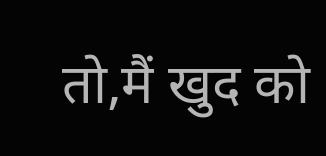तो,मैं खुद को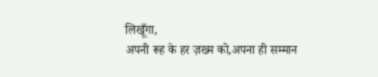लिखूँगा,
अपनी रूह के हर ज़ख्म को,अपना ही सम्मान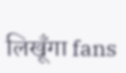लिखूँगा fans